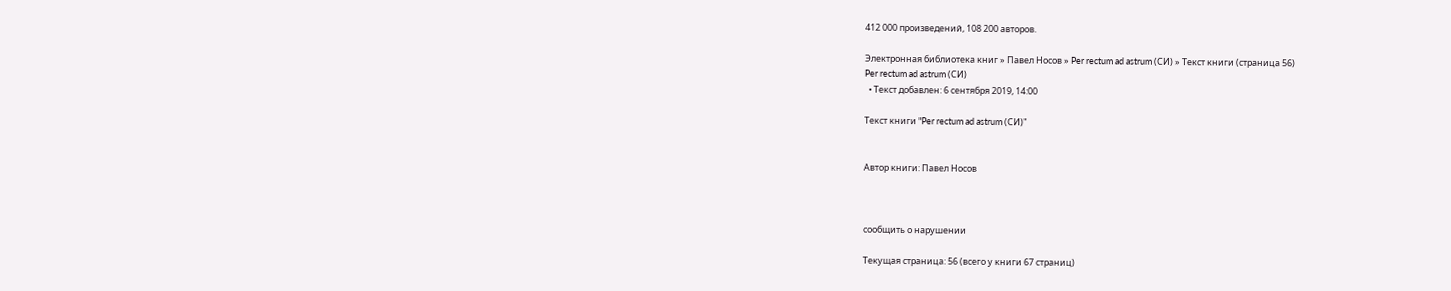412 000 произведений, 108 200 авторов.

Электронная библиотека книг » Павел Носов » Per rectum ad astrum (СИ) » Текст книги (страница 56)
Per rectum ad astrum (СИ)
  • Текст добавлен: 6 сентября 2019, 14:00

Текст книги "Per rectum ad astrum (СИ)"


Автор книги: Павел Носов



сообщить о нарушении

Текущая страница: 56 (всего у книги 67 страниц)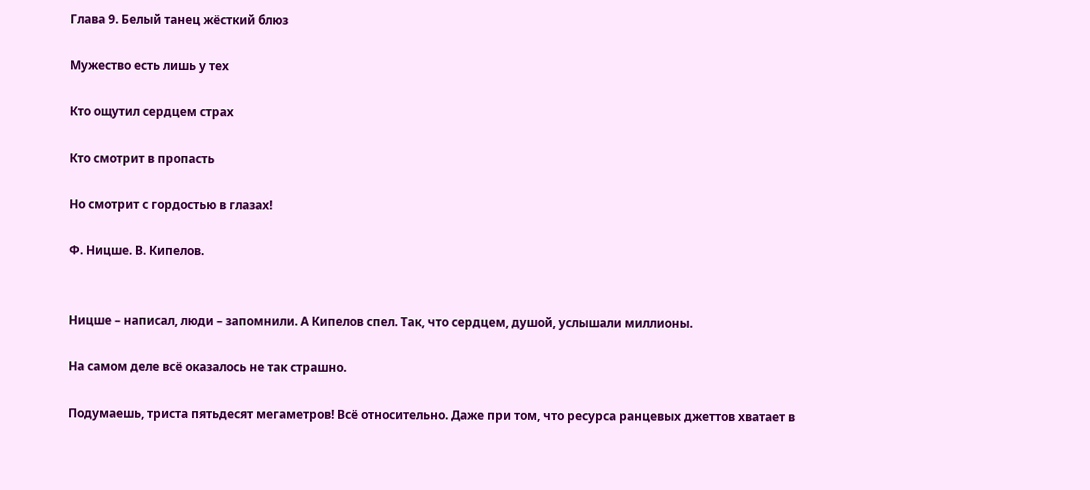Глава 9. Белый танец жёсткий блюз

Мужество есть лишь у тех

Кто ощутил сердцем страх

Кто смотрит в пропасть

Но смотрит с гордостью в глазах!

Ф. Ницше. В. Кипелов.


Ницше – написал, люди – запомнили. А Кипелов спел. Так, что сердцем, душой, услышали миллионы.

На самом деле всё оказалось не так страшно.

Подумаешь, триста пятьдесят мегаметров! Всё относительно. Даже при том, что ресурса ранцевых джеттов хватает в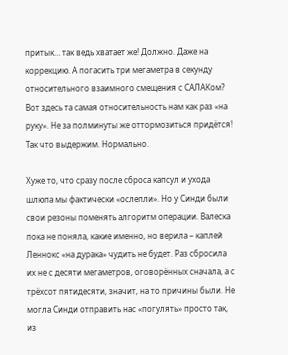притык… так ведь хватает же! Должно. Даже на коррекцию. А погасить три мегаметра в секунду относительного взаимного смещения с САЛАКом? Вот здесь та самая относительность нам как раз «на руку». Не за полминуты же оттормозиться придётся! Так что выдержим. Нормально.

Хуже то, что сразу после сброса капсул и ухода шлюпа мы фактически «ослепли». Но у Синди были свои резоны поменять алгоритм операции. Валеска пока не поняла, какие именно, но верила – каплей Леннокс «на дурака» чудить не будет. Раз сбросила их не с десяти мегаметров, оговорённых сначала, а с трёхсот пятидесяти, значит, на то причины были. Не могла Синди отправить нас «погулять» просто так, из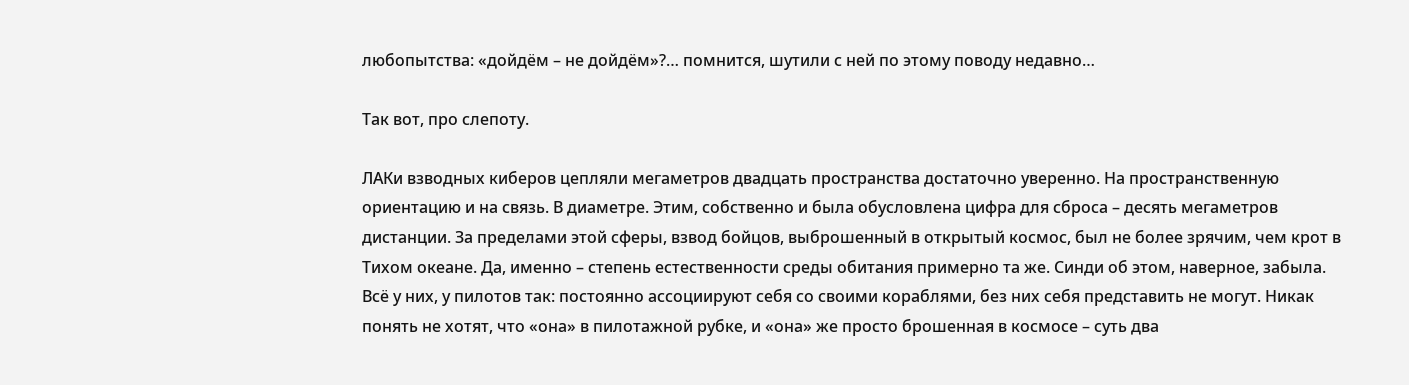любопытства: «дойдём – не дойдём»?… помнится, шутили с ней по этому поводу недавно…

Так вот, про слепоту.

ЛАКи взводных киберов цепляли мегаметров двадцать пространства достаточно уверенно. На пространственную ориентацию и на связь. В диаметре. Этим, собственно и была обусловлена цифра для сброса – десять мегаметров дистанции. За пределами этой сферы, взвод бойцов, выброшенный в открытый космос, был не более зрячим, чем крот в Тихом океане. Да, именно – степень естественности среды обитания примерно та же. Синди об этом, наверное, забыла. Всё у них, у пилотов так: постоянно ассоциируют себя со своими кораблями, без них себя представить не могут. Никак понять не хотят, что «она» в пилотажной рубке, и «она» же просто брошенная в космосе – суть два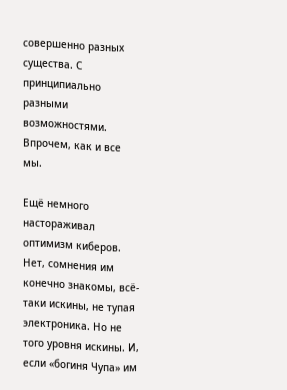совершенно разных существа. С принципиально разными возможностями. Впрочем, как и все мы.

Ещё немного настораживал оптимизм киберов. Нет, сомнения им конечно знакомы, всё-таки искины, не тупая электроника. Но не того уровня искины. И, если «богиня Чупа» им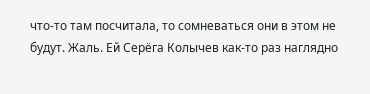что-то там посчитала, то сомневаться они в этом не будут. Жаль. Ей Серёга Колычев как-то раз наглядно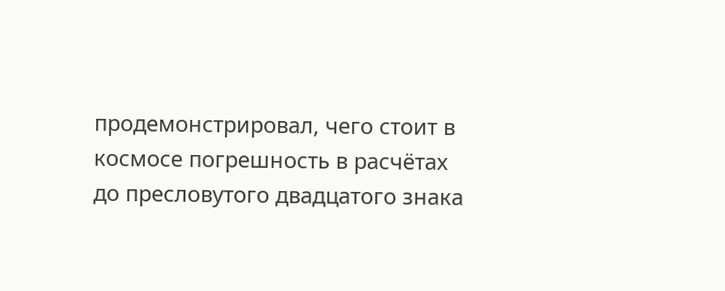продемонстрировал, чего стоит в космосе погрешность в расчётах до пресловутого двадцатого знака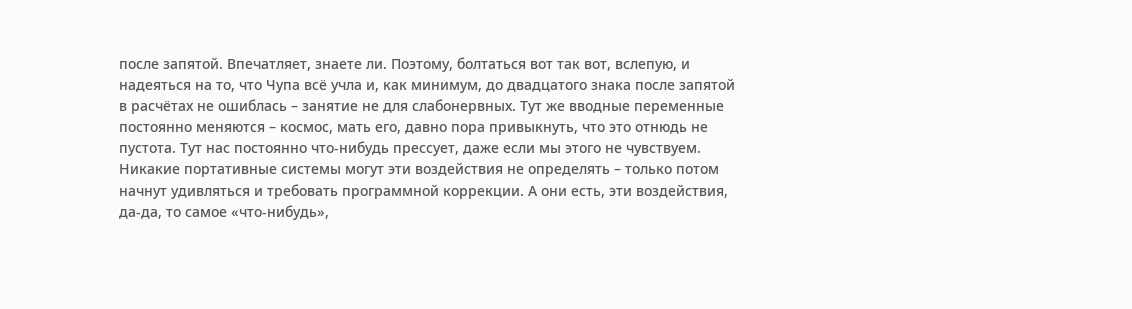после запятой. Впечатляет, знаете ли. Поэтому, болтаться вот так вот, вслепую, и надеяться на то, что Чупа всё учла и, как минимум, до двадцатого знака после запятой в расчётах не ошиблась – занятие не для слабонервных. Тут же вводные переменные постоянно меняются – космос, мать его, давно пора привыкнуть, что это отнюдь не пустота. Тут нас постоянно что-нибудь прессует, даже если мы этого не чувствуем. Никакие портативные системы могут эти воздействия не определять – только потом начнут удивляться и требовать программной коррекции. А они есть, эти воздействия, да-да, то самое «что-нибудь»,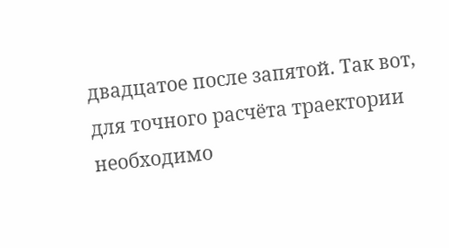двадцатое после запятой. Так вот, для точного расчёта траектории необходимо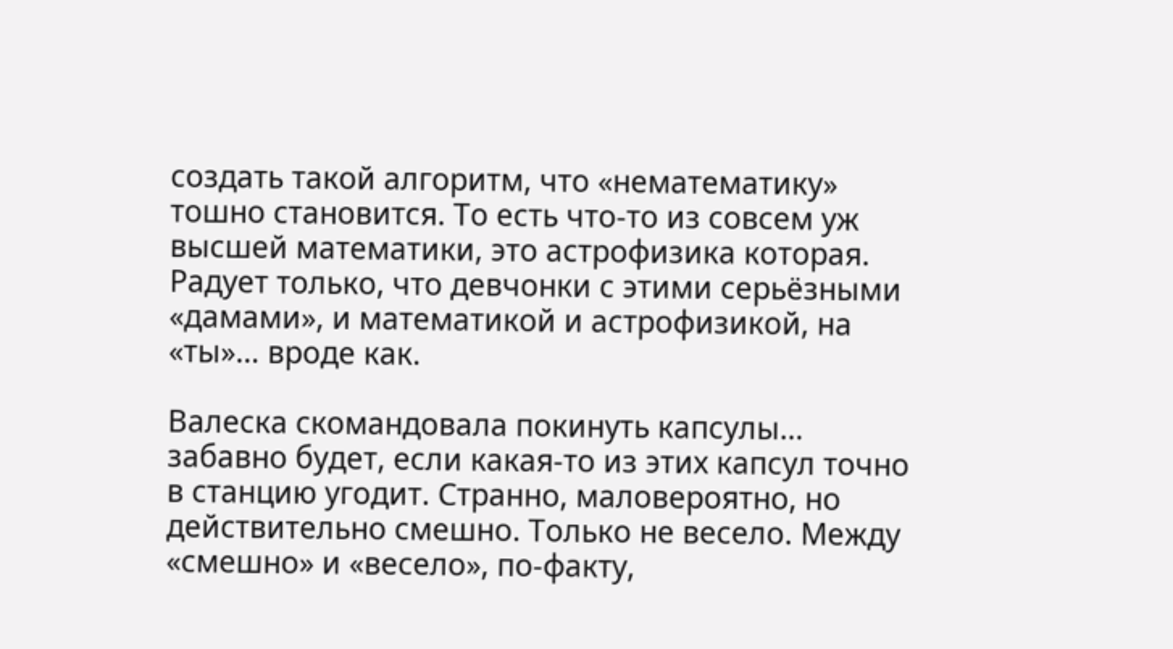создать такой алгоритм, что «нематематику» тошно становится. То есть что-то из совсем уж высшей математики, это астрофизика которая. Радует только, что девчонки с этими серьёзными «дамами», и математикой и астрофизикой, на «ты»… вроде как.

Валеска скомандовала покинуть капсулы… забавно будет, если какая-то из этих капсул точно в станцию угодит. Странно, маловероятно, но действительно смешно. Только не весело. Между «смешно» и «весело», по-факту,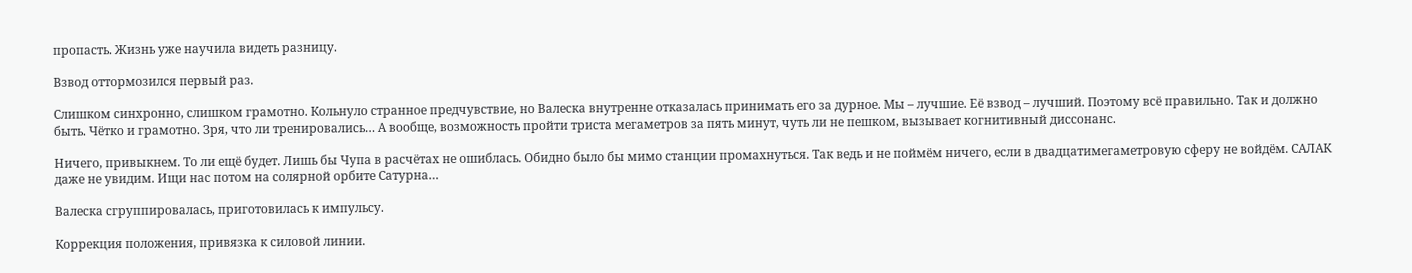пропасть. Жизнь уже научила видеть разницу.

Взвод оттормозился первый раз.

Слишком синхронно, слишком грамотно. Кольнуло странное предчувствие, но Валеска внутренне отказалась принимать его за дурное. Мы – лучшие. Её взвод – лучший. Поэтому всё правильно. Так и должно быть. Чётко и грамотно. Зря, что ли тренировались… А вообще, возможность пройти триста мегаметров за пять минут, чуть ли не пешком, вызывает когнитивный диссонанс.

Ничего, привыкнем. То ли ещё будет. Лишь бы Чупа в расчётах не ошиблась. Обидно было бы мимо станции промахнуться. Так ведь и не поймём ничего, если в двадцатимегаметровую сферу не войдём. САЛАК даже не увидим. Ищи нас потом на солярной орбите Сатурна…

Валеска сгруппировалась, приготовилась к импульсу.

Коррекция положения, привязка к силовой линии.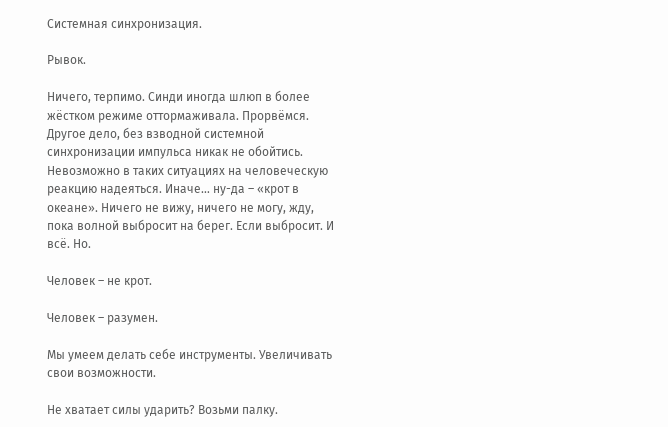Системная синхронизация.

Рывок.

Ничего, терпимо. Синди иногда шлюп в более жёстком режиме оттормаживала. Прорвёмся. Другое дело, без взводной системной синхронизации импульса никак не обойтись. Невозможно в таких ситуациях на человеческую реакцию надеяться. Иначе… ну-да – «крот в океане». Ничего не вижу, ничего не могу, жду, пока волной выбросит на берег. Если выбросит. И всё. Но.

Человек – не крот.

Человек – разумен.

Мы умеем делать себе инструменты. Увеличивать свои возможности.

Не хватает силы ударить? Возьми палку.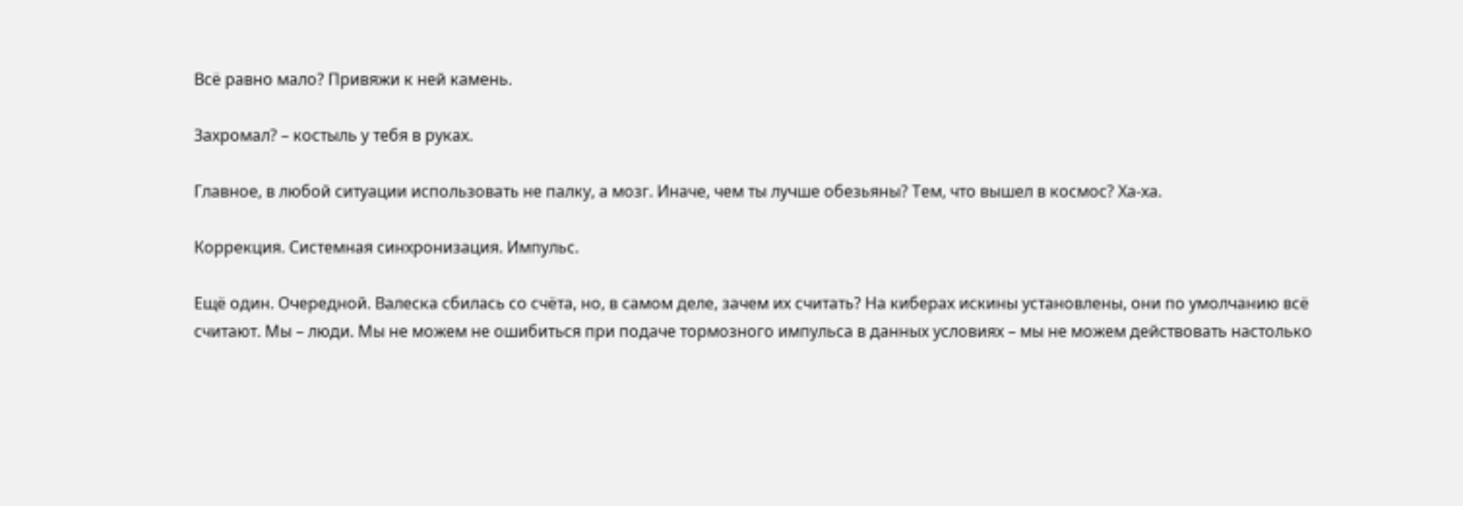Всё равно мало? Привяжи к ней камень.

Захромал? – костыль у тебя в руках.

Главное, в любой ситуации использовать не палку, а мозг. Иначе, чем ты лучше обезьяны? Тем, что вышел в космос? Ха-ха.

Коррекция. Системная синхронизация. Импульс.

Ещё один. Очередной. Валеска сбилась со счёта, но, в самом деле, зачем их считать? На киберах искины установлены, они по умолчанию всё считают. Мы – люди. Мы не можем не ошибиться при подаче тормозного импульса в данных условиях – мы не можем действовать настолько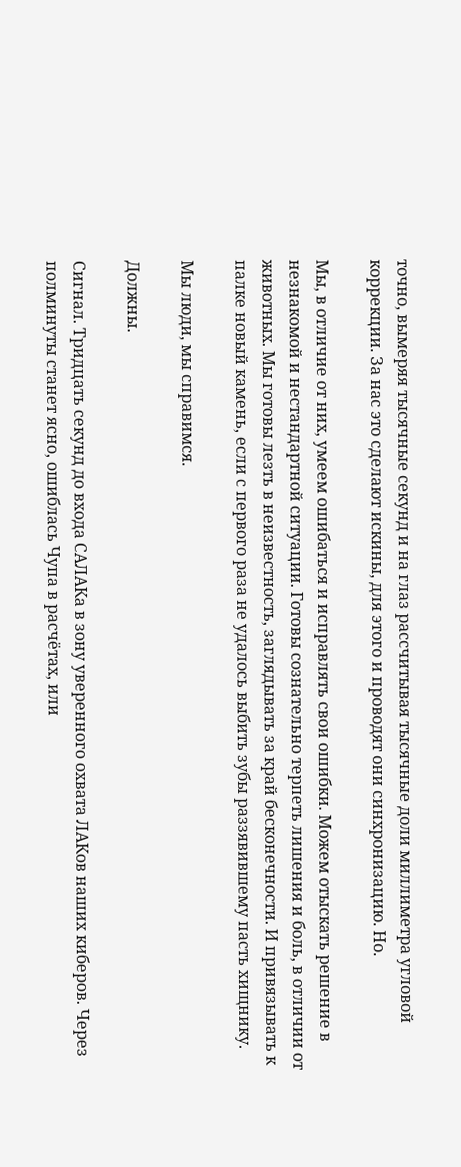точно, вымеряя тысячные секунд и на глаз рассчитывая тысячные доли миллиметра угловой коррекции. За нас это сделают искины, для этого и проводят они синхронизацию. Но.

Мы, в отличие от них, умеем ошибаться и исправлять свои ошибки. Можем отыскать решение в незнакомой и нестандартной ситуации. Готовы сознательно терпеть лишения и боль, в отличии от животных. Мы готовы лезть в неизвестность, заглядывать за край бесконечности. И привязывать к палке новый камень, если с первого раза не удалось выбить зубы раззявившему пасть хищнику.

Мы люди, мы справимся.

Должны.

Сигнал. Тридцать секунд до входа САЛАКа в зону уверенного охвата ЛАКов наших киберов. Через полминуты станет ясно, ошиблась Чупа в расчётах, или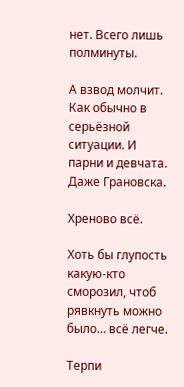нет. Всего лишь полминуты.

А взвод молчит. Как обычно в серьёзной ситуации. И парни и девчата. Даже Грановска.

Хреново всё.

Хоть бы глупость какую-кто сморозил, чтоб рявкнуть можно было… всё легче.

Терпи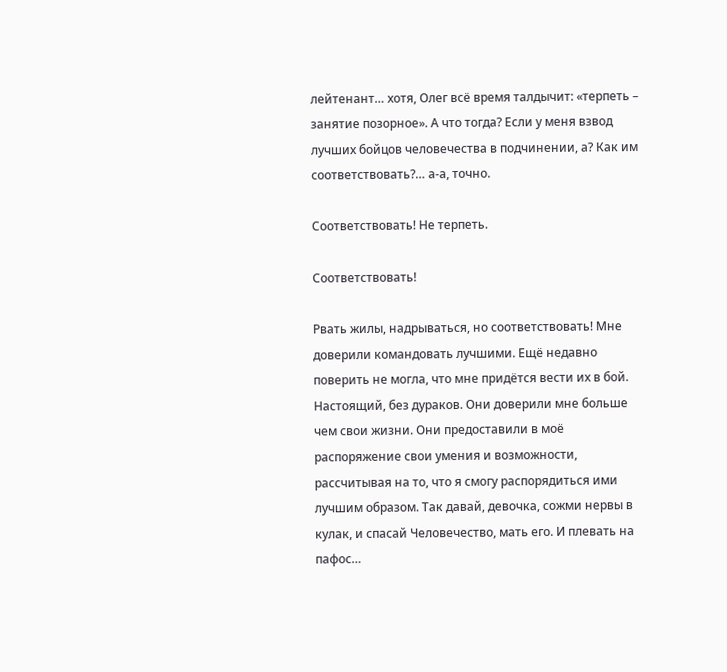лейтенант… хотя, Олег всё время талдычит: «терпеть – занятие позорное». А что тогда? Если у меня взвод лучших бойцов человечества в подчинении, а? Как им соответствовать?… а-а, точно.

Соответствовать! Не терпеть.

Соответствовать!

Рвать жилы, надрываться, но соответствовать! Мне доверили командовать лучшими. Ещё недавно поверить не могла, что мне придётся вести их в бой. Настоящий, без дураков. Они доверили мне больше чем свои жизни. Они предоставили в моё распоряжение свои умения и возможности, рассчитывая на то, что я смогу распорядиться ими лучшим образом. Так давай, девочка, сожми нервы в кулак, и спасай Человечество, мать его. И плевать на пафос…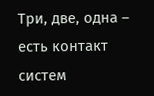Три, две, одна – есть контакт систем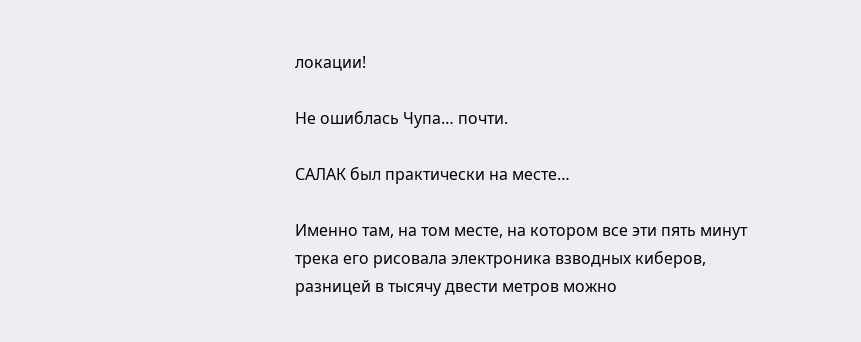локации!

Не ошиблась Чупа… почти.

САЛАК был практически на месте…

Именно там, на том месте, на котором все эти пять минут трека его рисовала электроника взводных киберов, разницей в тысячу двести метров можно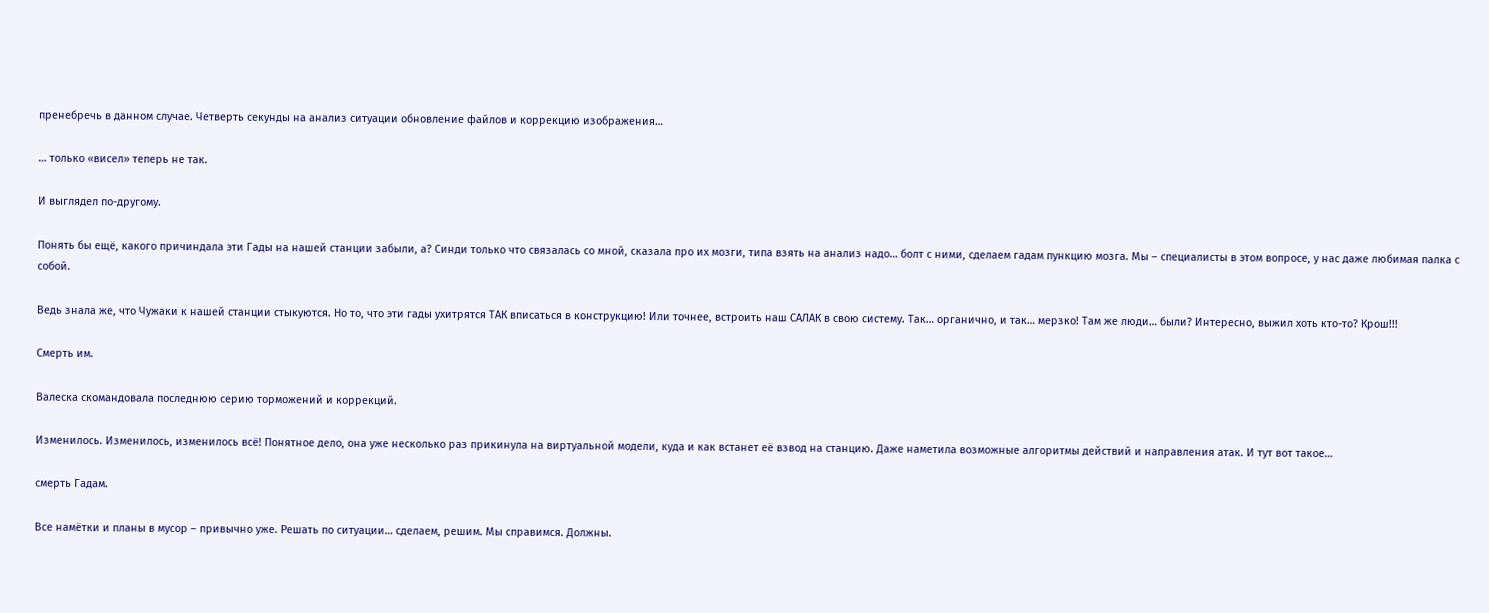пренебречь в данном случае. Четверть секунды на анализ ситуации обновление файлов и коррекцию изображения…

… только «висел» теперь не так.

И выглядел по-другому.

Понять бы ещё, какого причиндала эти Гады на нашей станции забыли, а? Синди только что связалась со мной, сказала про их мозги, типа взять на анализ надо… болт с ними, сделаем гадам пункцию мозга. Мы – специалисты в этом вопросе, у нас даже любимая палка с собой.

Ведь знала же, что Чужаки к нашей станции стыкуются. Но то, что эти гады ухитрятся ТАК вписаться в конструкцию! Или точнее, встроить наш САЛАК в свою систему. Так… органично, и так… мерзко! Там же люди… были? Интересно, выжил хоть кто-то? Крош!!!

Смерть им.

Валеска скомандовала последнюю серию торможений и коррекций.

Изменилось. Изменилось, изменилось всё! Понятное дело, она уже несколько раз прикинула на виртуальной модели, куда и как встанет её взвод на станцию. Даже наметила возможные алгоритмы действий и направления атак. И тут вот такое…

смерть Гадам.

Все намётки и планы в мусор – привычно уже. Решать по ситуации… сделаем, решим. Мы справимся. Должны.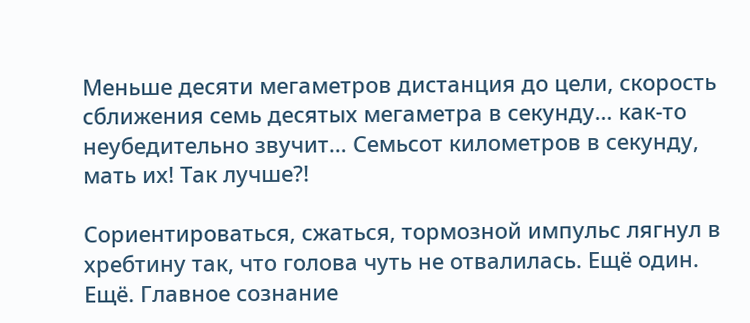Меньше десяти мегаметров дистанция до цели, скорость сближения семь десятых мегаметра в секунду… как-то неубедительно звучит… Семьсот километров в секунду, мать их! Так лучше?!

Сориентироваться, сжаться, тормозной импульс лягнул в хребтину так, что голова чуть не отвалилась. Ещё один. Ещё. Главное сознание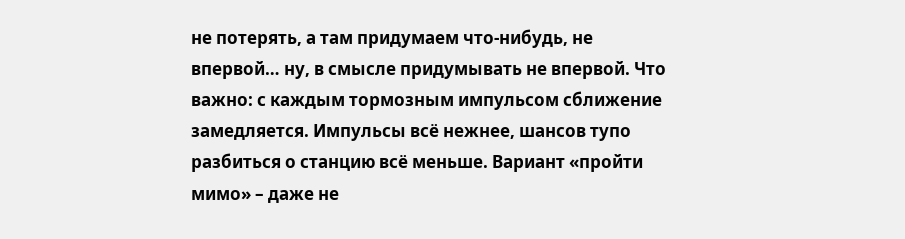не потерять, а там придумаем что-нибудь, не впервой… ну, в смысле придумывать не впервой. Что важно: с каждым тормозным импульсом сближение замедляется. Импульсы всё нежнее, шансов тупо разбиться о станцию всё меньше. Вариант «пройти мимо» – даже не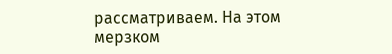рассматриваем. На этом мерзком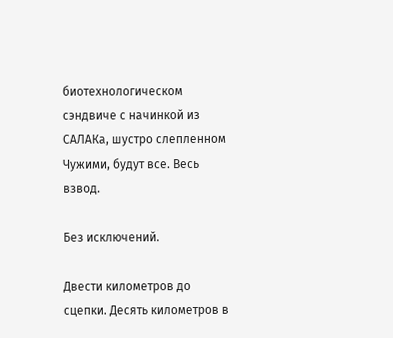биотехнологическом сэндвиче с начинкой из САЛАКа, шустро слепленном Чужими, будут все. Весь взвод.

Без исключений.

Двести километров до сцепки. Десять километров в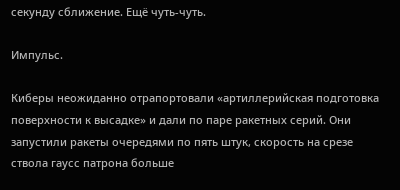секунду сближение. Ещё чуть-чуть.

Импульс.

Киберы неожиданно отрапортовали «артиллерийская подготовка поверхности к высадке» и дали по паре ракетных серий. Они запустили ракеты очередями по пять штук, скорость на срезе ствола гаусс патрона больше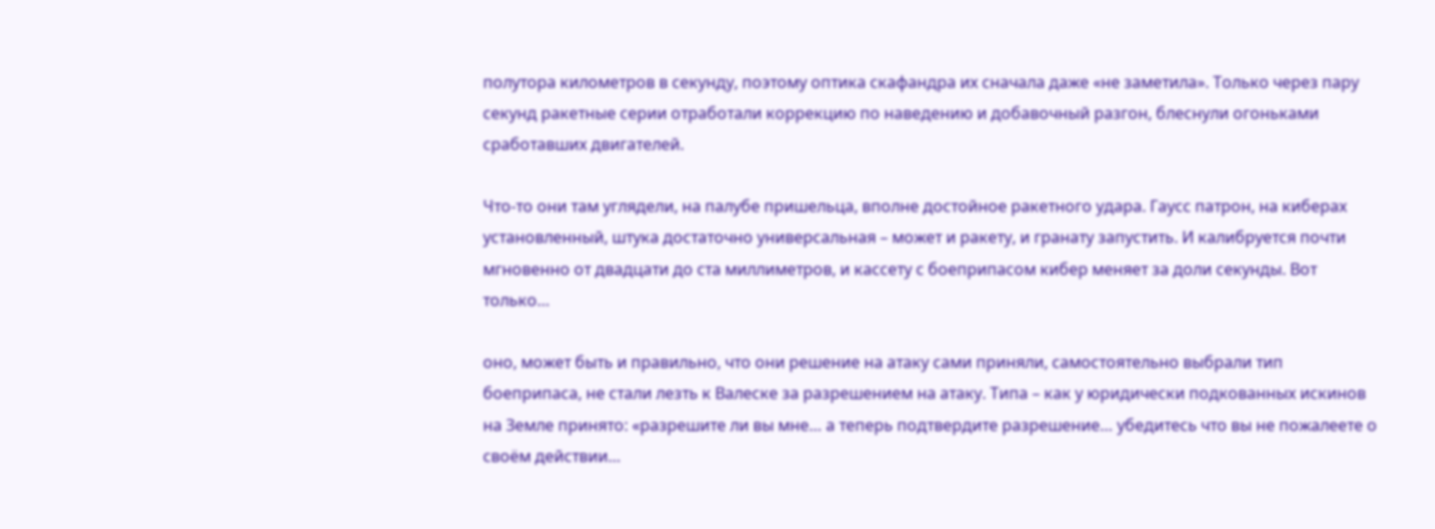полутора километров в секунду, поэтому оптика скафандра их сначала даже «не заметила». Только через пару секунд ракетные серии отработали коррекцию по наведению и добавочный разгон, блеснули огоньками сработавших двигателей.

Что-то они там углядели, на палубе пришельца, вполне достойное ракетного удара. Гаусс патрон, на киберах установленный, штука достаточно универсальная – может и ракету, и гранату запустить. И калибруется почти мгновенно от двадцати до ста миллиметров, и кассету с боеприпасом кибер меняет за доли секунды. Вот только…

оно, может быть и правильно, что они решение на атаку сами приняли, самостоятельно выбрали тип боеприпаса, не стали лезть к Валеске за разрешением на атаку. Типа – как у юридически подкованных искинов на Земле принято: «разрешите ли вы мне… а теперь подтвердите разрешение… убедитесь что вы не пожалеете о своём действии…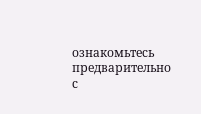ознакомьтесь предварительно с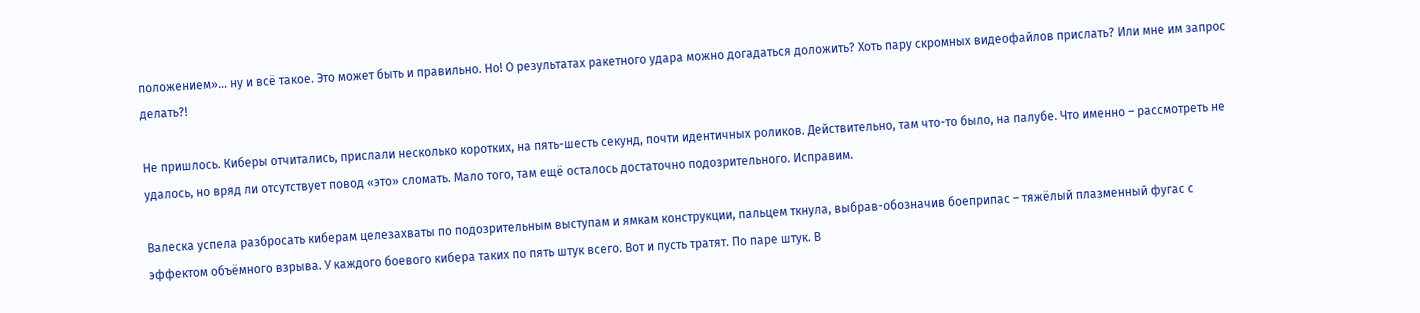положением»… ну и всё такое. Это может быть и правильно. Но! О результатах ракетного удара можно догадаться доложить? Хоть пару скромных видеофайлов прислать? Или мне им запрос делать?!

Не пришлось. Киберы отчитались, прислали несколько коротких, на пять-шесть секунд, почти идентичных роликов. Действительно, там что-то было, на палубе. Что именно – рассмотреть не удалось, но вряд ли отсутствует повод «это» сломать. Мало того, там ещё осталось достаточно подозрительного. Исправим.

Валеска успела разбросать киберам целезахваты по подозрительным выступам и ямкам конструкции, пальцем ткнула, выбрав-обозначив боеприпас – тяжёлый плазменный фугас с эффектом объёмного взрыва. У каждого боевого кибера таких по пять штук всего. Вот и пусть тратят. По паре штук. В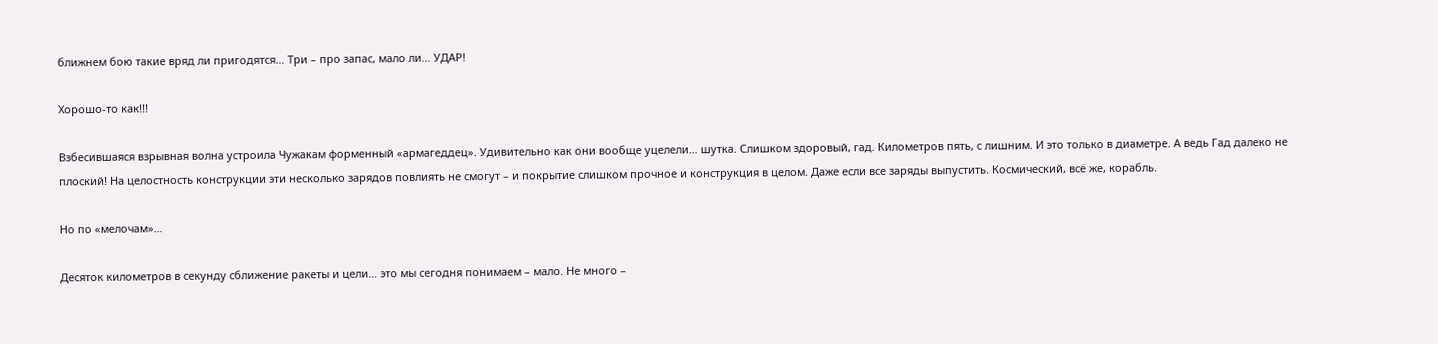ближнем бою такие вряд ли пригодятся… Три – про запас, мало ли… УДАР!

Хорошо-то как!!!

Взбесившаяся взрывная волна устроила Чужакам форменный «армагеддец». Удивительно как они вообще уцелели… шутка. Слишком здоровый, гад. Километров пять, с лишним. И это только в диаметре. А ведь Гад далеко не плоский! На целостность конструкции эти несколько зарядов повлиять не смогут – и покрытие слишком прочное и конструкция в целом. Даже если все заряды выпустить. Космический, всё же, корабль.

Но по «мелочам»…

Десяток километров в секунду сближение ракеты и цели… это мы сегодня понимаем – мало. Не много –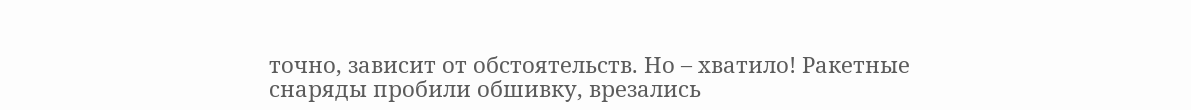точно, зависит от обстоятельств. Но – хватило! Ракетные снаряды пробили обшивку, врезались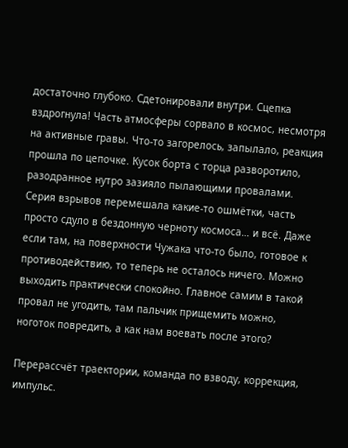достаточно глубоко. Сдетонировали внутри. Сцепка вздрогнула! Часть атмосферы сорвало в космос, несмотря на активные гравы. Что-то загорелось, запылало, реакция прошла по цепочке. Кусок борта с торца разворотило, разодранное нутро зазияло пылающими провалами. Серия взрывов перемешала какие-то ошмётки, часть просто сдуло в бездонную черноту космоса… и всё. Даже если там, на поверхности Чужака что-то было, готовое к противодействию, то теперь не осталось ничего. Можно выходить практически спокойно. Главное самим в такой провал не угодить, там пальчик прищемить можно, ноготок повредить, а как нам воевать после этого?

Перерассчёт траектории, команда по взводу, коррекция, импульс.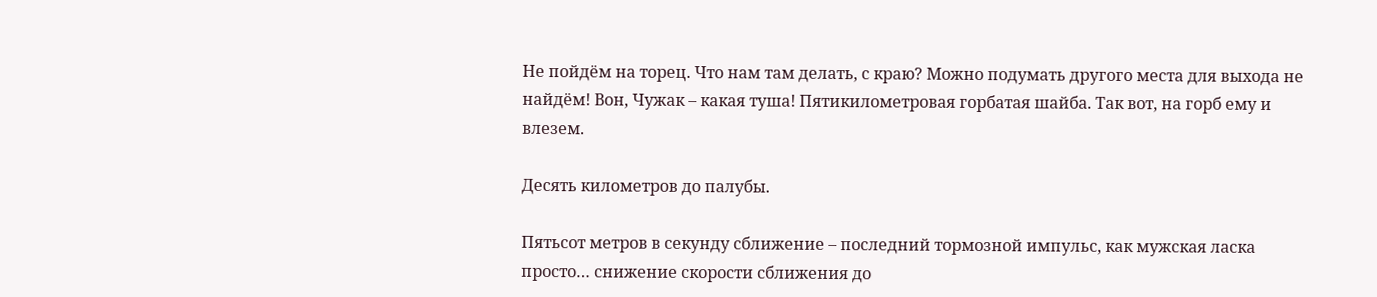Не пойдём на торец. Что нам там делать, с краю? Можно подумать другого места для выхода не найдём! Вон, Чужак – какая туша! Пятикилометровая горбатая шайба. Так вот, на горб ему и влезем.

Десять километров до палубы.

Пятьсот метров в секунду сближение – последний тормозной импульс, как мужская ласка просто… снижение скорости сближения до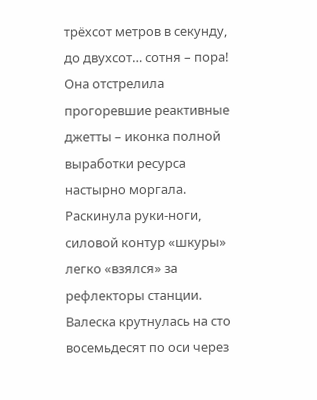трёхсот метров в секунду, до двухсот… сотня – пора! Она отстрелила прогоревшие реактивные джетты – иконка полной выработки ресурса настырно моргала. Раскинула руки-ноги, силовой контур «шкуры» легко «взялся» за рефлекторы станции. Валеска крутнулась на сто восемьдесят по оси через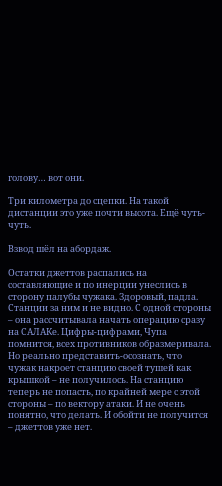голову… вот они.

Три километра до сцепки. На такой дистанции это уже почти высота. Ещё чуть-чуть.

Взвод шёл на абордаж.

Остатки джеттов распались на составляющие и по инерции унеслись в сторону палубы чужака. Здоровый, падла. Станции за ним и не видно. С одной стороны – она рассчитывала начать операцию сразу на САЛАКе. Цифры-цифрами, Чупа помнится, всех противников образмеривала. Но реально представить-осознать, что чужак накроет станцию своей тушей как крышкой – не получилось. На станцию теперь не попасть, по крайней мере с этой стороны – по вектору атаки. И не очень понятно, что делать. И обойти не получится – джеттов уже нет.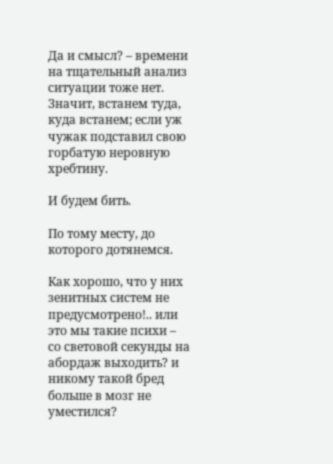Да и смысл? – времени на тщательный анализ ситуации тоже нет. Значит, встанем туда, куда встанем; если уж чужак подставил свою горбатую неровную хребтину.

И будем бить.

По тому месту, до которого дотянемся.

Как хорошо, что у них зенитных систем не предусмотрено!.. или это мы такие психи – со световой секунды на абордаж выходить? и никому такой бред больше в мозг не уместился?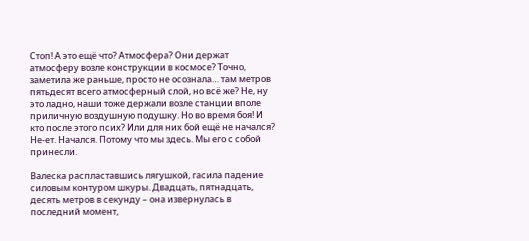Стоп! А это ещё что? Атмосфера? Они держат атмосферу возле конструкции в космосе? Точно, заметила же раньше, просто не осознала… там метров пятьдесят всего атмосферный слой, но всё же? Не, ну это ладно, наши тоже держали возле станции вполе приличную воздушную подушку. Но во время боя! И кто после этого псих? Или для них бой ещё не начался? Не-ет. Начался. Потому что мы здесь. Мы его с собой принесли.

Валеска распластавшись лягушкой, гасила падение силовым контуром шкуры. Двадцать, пятнадцать, десять метров в секунду – она извернулась в последний момент,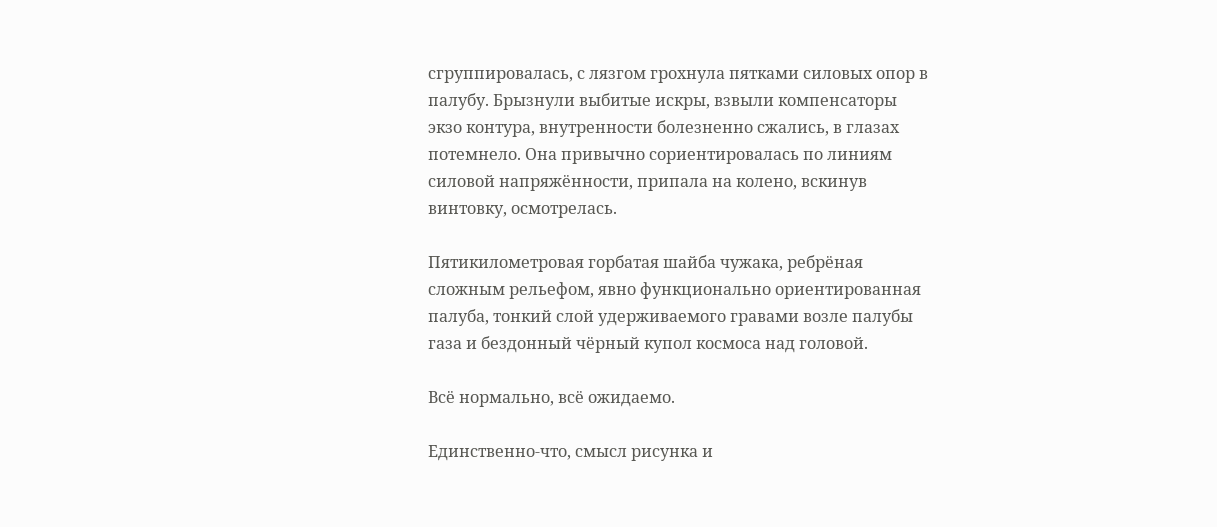сгруппировалась, с лязгом грохнула пятками силовых опор в палубу. Брызнули выбитые искры, взвыли компенсаторы экзо контура, внутренности болезненно сжались, в глазах потемнело. Она привычно сориентировалась по линиям силовой напряжённости, припала на колено, вскинув винтовку, осмотрелась.

Пятикилометровая горбатая шайба чужака, ребрёная сложным рельефом, явно функционально ориентированная палуба, тонкий слой удерживаемого гравами возле палубы газа и бездонный чёрный купол космоса над головой.

Всё нормально, всё ожидаемо.

Единственно-что, смысл рисунка и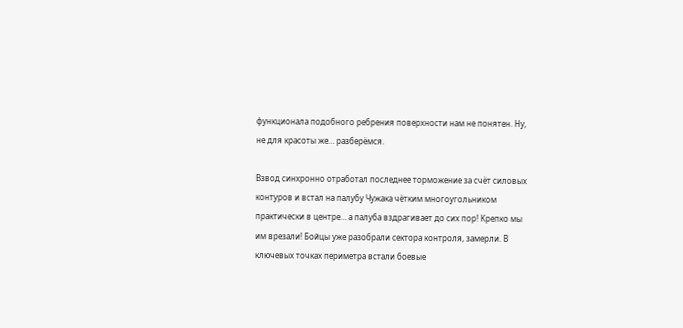функционала подобного ребрения поверхности нам не понятен. Ну, не для красоты же… разберёмся.

Взвод синхронно отработал последнее торможение за счёт силовых контуров и встал на палубу Чужака чётким многоугольником практически в центре… а палуба вздрагивает до сих пор! Крепко мы им врезали! Бойцы уже разобрали сектора контроля, замерли. В ключевых точках периметра встали боевые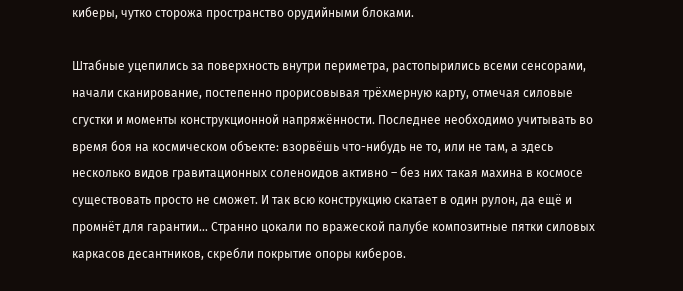киберы, чутко сторожа пространство орудийными блоками.

Штабные уцепились за поверхность внутри периметра, растопырились всеми сенсорами, начали сканирование, постепенно прорисовывая трёхмерную карту, отмечая силовые сгустки и моменты конструкционной напряжённости. Последнее необходимо учитывать во время боя на космическом объекте: взорвёшь что-нибудь не то, или не там, а здесь несколько видов гравитационных соленоидов активно – без них такая махина в космосе существовать просто не сможет. И так всю конструкцию скатает в один рулон, да ещё и промнёт для гарантии… Странно цокали по вражеской палубе композитные пятки силовых каркасов десантников, скребли покрытие опоры киберов.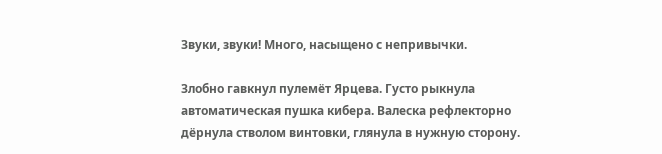Звуки, звуки! Много, насыщено с непривычки.

Злобно гавкнул пулемёт Ярцева. Густо рыкнула автоматическая пушка кибера. Валеска рефлекторно дёрнула стволом винтовки, глянула в нужную сторону.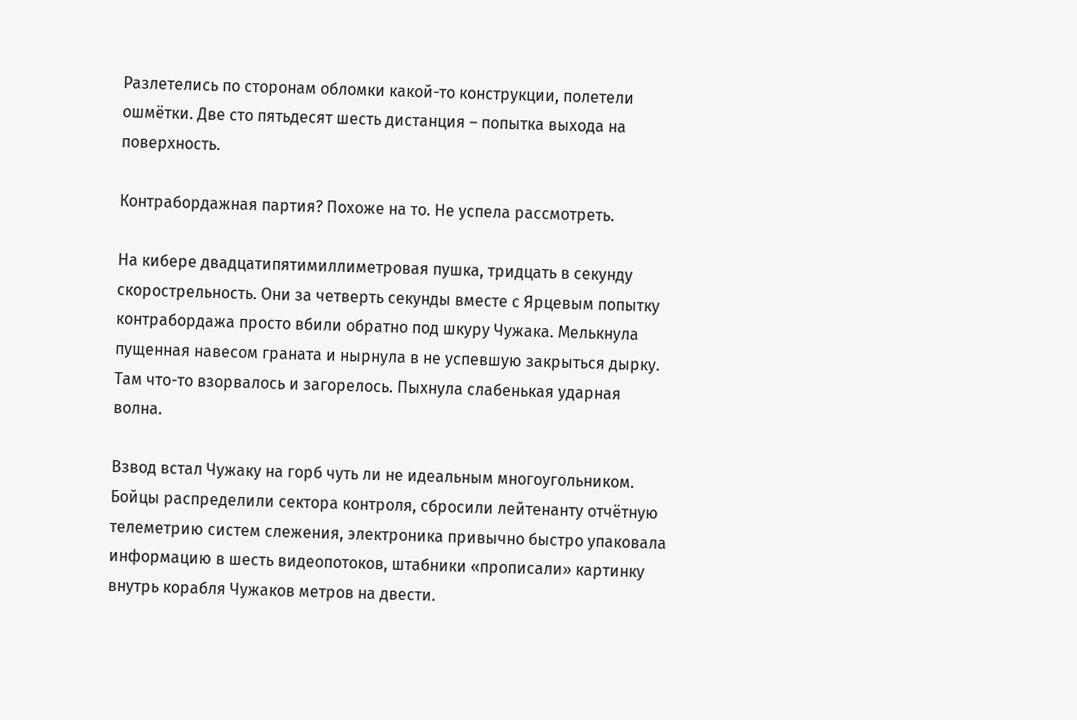Разлетелись по сторонам обломки какой-то конструкции, полетели ошмётки. Две сто пятьдесят шесть дистанция – попытка выхода на поверхность.

Контрабордажная партия? Похоже на то. Не успела рассмотреть.

На кибере двадцатипятимиллиметровая пушка, тридцать в секунду скорострельность. Они за четверть секунды вместе с Ярцевым попытку контрабордажа просто вбили обратно под шкуру Чужака. Мелькнула пущенная навесом граната и нырнула в не успевшую закрыться дырку. Там что-то взорвалось и загорелось. Пыхнула слабенькая ударная волна.

Взвод встал Чужаку на горб чуть ли не идеальным многоугольником. Бойцы распределили сектора контроля, сбросили лейтенанту отчётную телеметрию систем слежения, электроника привычно быстро упаковала информацию в шесть видеопотоков, штабники «прописали» картинку внутрь корабля Чужаков метров на двести.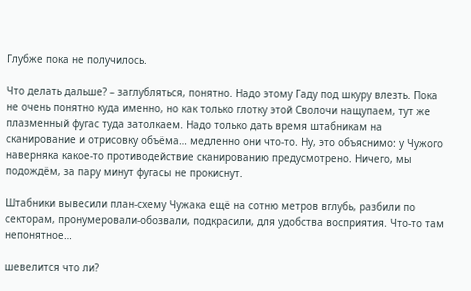Глубже пока не получилось.

Что делать дальше? – заглубляться, понятно. Надо этому Гаду под шкуру влезть. Пока не очень понятно куда именно, но как только глотку этой Сволочи нащупаем, тут же плазменный фугас туда затолкаем. Надо только дать время штабникам на сканирование и отрисовку объёма… медленно они что-то. Ну, это объяснимо: у Чужого наверняка какое-то противодействие сканированию предусмотрено. Ничего, мы подождём, за пару минут фугасы не прокиснут.

Штабники вывесили план-схему Чужака ещё на сотню метров вглубь, разбили по секторам, пронумеровали-обозвали, подкрасили, для удобства восприятия. Что-то там непонятное…

шевелится что ли?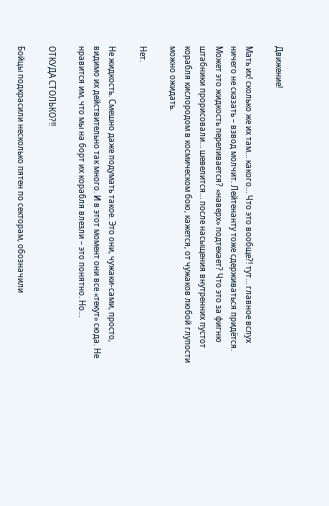Движение!

Мать их! сколько же их там… какого… Что это вообще?! тут… главное вслух ничего не сказать – взвод молчит. Лейтенанту тоже сдерживаться придётся. Может это жидкость переливается? «наверх» подтекает? Что это за фигню штабники прорисовали… шевелится… после насыщения внутренних пустот корабля кислородом в космическом бою, кажется, от чужаков любой глупости можно ожидать.

Нет.

Не жидкость. Смешно даже подумать такое. Это они, чужаки-сами, просто, видимо их действительно так много. И в этот момент они все «текут» сюда. Не нравится им, что мы на борт их корабля влезли – это понятно. Но…

ОТКУДА СТОЛЬКО?!!

Бойцы подкрасили несколько пятен по секторам, обозначили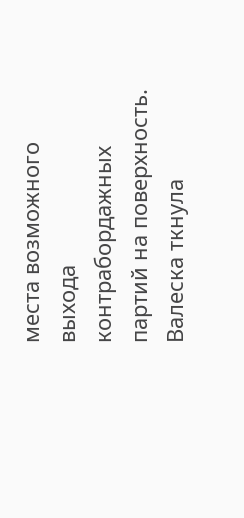места возможного выхода контрабордажных партий на поверхность. Валеска ткнула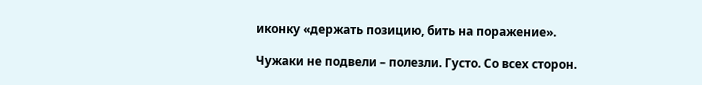иконку «держать позицию, бить на поражение».

Чужаки не подвели – полезли. Густо. Со всех сторон.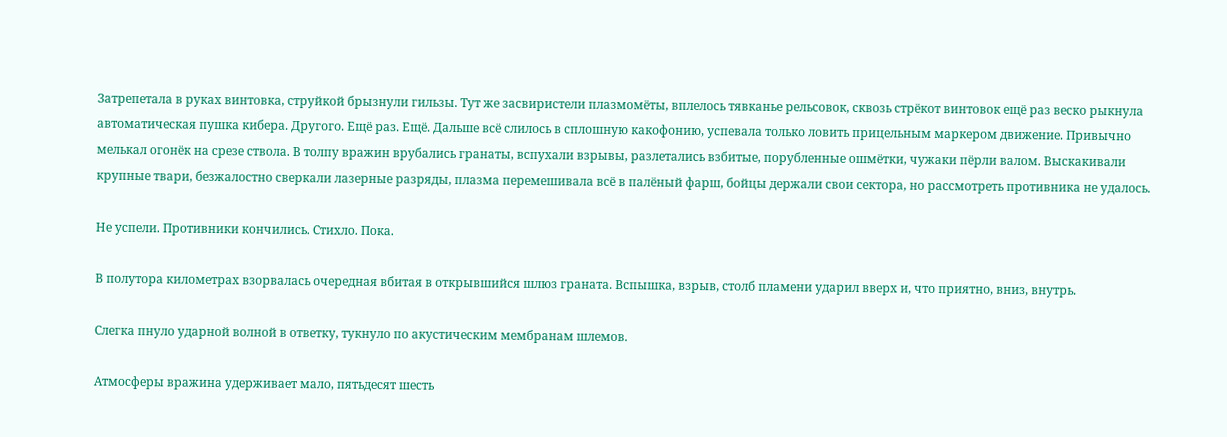Затрепетала в руках винтовка, струйкой брызнули гильзы. Тут же засвиристели плазмомёты, вплелось тявканье рельсовок, сквозь стрёкот винтовок ещё раз веско рыкнула автоматическая пушка кибера. Другого. Ещё раз. Ещё. Дальше всё слилось в сплошную какофонию, успевала только ловить прицельным маркером движение. Привычно мелькал огонёк на срезе ствола. В толпу вражин врубались гранаты, вспухали взрывы, разлетались взбитые, порубленные ошмётки, чужаки пёрли валом. Выскакивали крупные твари, безжалостно сверкали лазерные разряды, плазма перемешивала всё в палёный фарш, бойцы держали свои сектора, но рассмотреть противника не удалось.

Не успели. Противники кончились. Стихло. Пока.

В полутора километрах взорвалась очередная вбитая в открывшийся шлюз граната. Вспышка, взрыв, столб пламени ударил вверх и, что приятно, вниз, внутрь.

Слегка пнуло ударной волной в ответку, тукнуло по акустическим мембранам шлемов.

Атмосферы вражина удерживает мало, пятьдесят шесть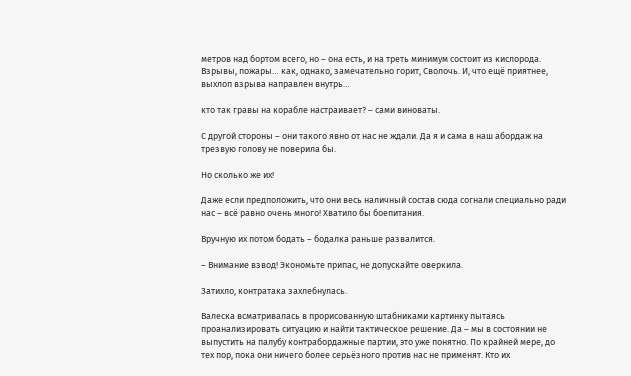метров над бортом всего, но – она есть, и на треть минимум состоит из кислорода. Взрывы, пожары… как, однако, замечательно горит, Сволочь. И, что ещё приятнее, выхлоп взрыва направлен внутрь…

кто так гравы на корабле настраивает? – сами виноваты.

С другой стороны – они такого явно от нас не ждали. Да я и сама в наш абордаж на трезвую голову не поверила бы.

Но сколько же их!

Даже если предположить, что они весь наличный состав сюда согнали специально ради нас – всё равно очень много! Хватило бы боепитания.

Вручную их потом бодать – бодалка раньше развалится.

– Внимание взвод! Экономьте припас, не допускайте оверкила.

Затихло, контратака захлебнулась.

Валеска всматривалась в прорисованную штабниками картинку пытаясь проанализировать ситуацию и найти тактическое решение. Да – мы в состоянии не выпустить на палубу контрабордажные партии, это уже понятно. По крайней мере, до тех пор, пока они ничего более серьёзного против нас не применят. Кто их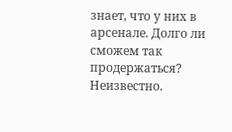знает, что у них в арсенале. Долго ли сможем так продержаться? Неизвестно.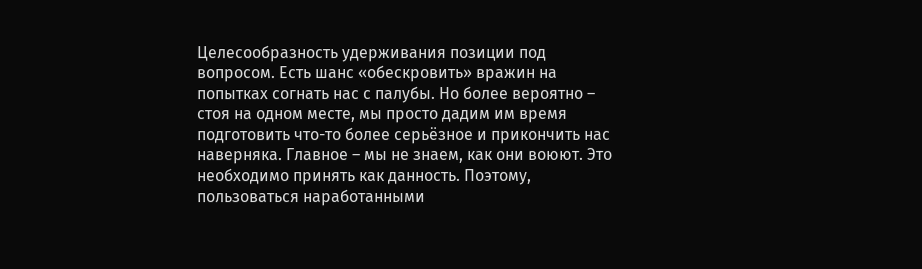Целесообразность удерживания позиции под вопросом. Есть шанс «обескровить» вражин на попытках согнать нас с палубы. Но более вероятно – стоя на одном месте, мы просто дадим им время подготовить что-то более серьёзное и прикончить нас наверняка. Главное – мы не знаем, как они воюют. Это необходимо принять как данность. Поэтому, пользоваться наработанными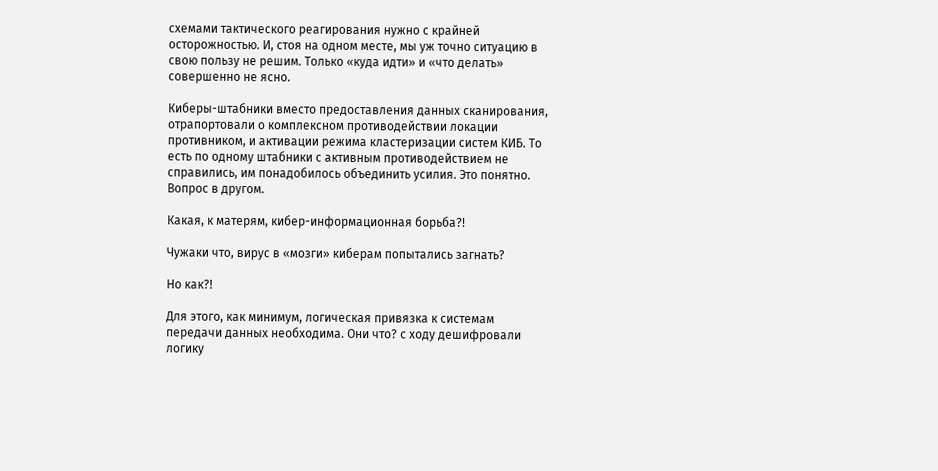схемами тактического реагирования нужно с крайней осторожностью. И, стоя на одном месте, мы уж точно ситуацию в свою пользу не решим. Только «куда идти» и «что делать» совершенно не ясно.

Киберы-штабники вместо предоставления данных сканирования, отрапортовали о комплексном противодействии локации противником, и активации режима кластеризации систем КИБ. То есть по одному штабники с активным противодействием не справились, им понадобилось объединить усилия. Это понятно. Вопрос в другом.

Какая, к матерям, кибер-информационная борьба?!

Чужаки что, вирус в «мозги» киберам попытались загнать?

Но как?!

Для этого, как минимум, логическая привязка к системам передачи данных необходима. Они что? с ходу дешифровали логику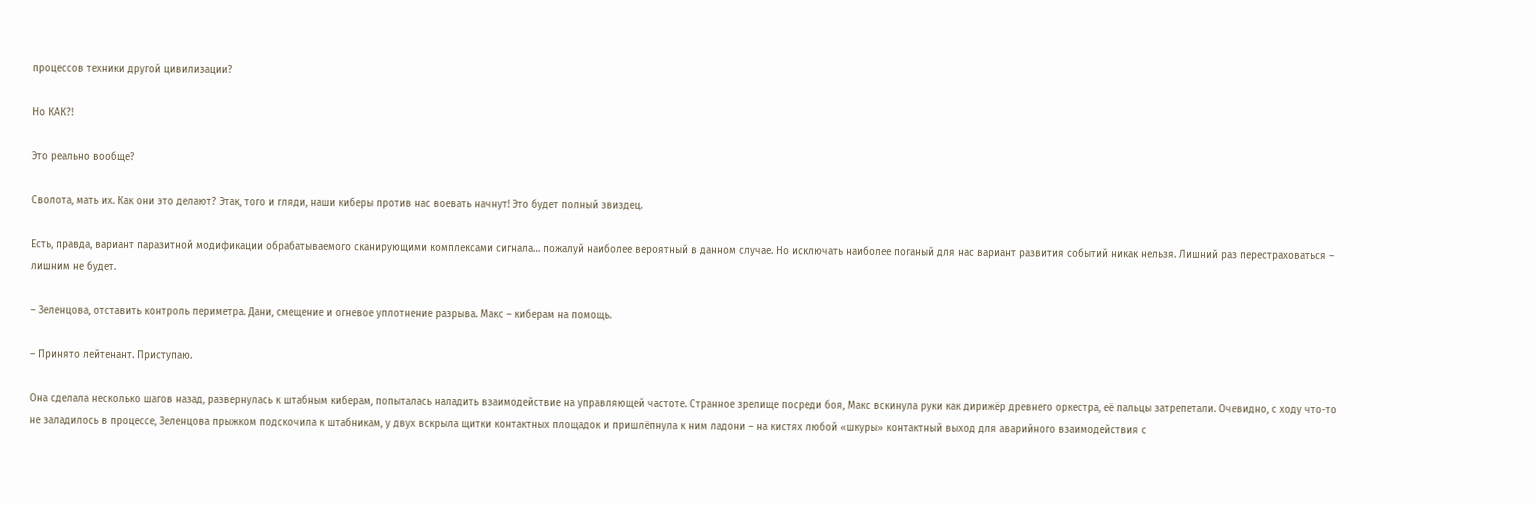процессов техники другой цивилизации?

Но КАК?!

Это реально вообще?

Сволота, мать их. Как они это делают? Этак, того и гляди, наши киберы против нас воевать начнут! Это будет полный звиздец.

Есть, правда, вариант паразитной модификации обрабатываемого сканирующими комплексами сигнала… пожалуй наиболее вероятный в данном случае. Но исключать наиболее поганый для нас вариант развития событий никак нельзя. Лишний раз перестраховаться – лишним не будет.

– Зеленцова, отставить контроль периметра. Дани, смещение и огневое уплотнение разрыва. Макс – киберам на помощь.

– Принято лейтенант. Приступаю.

Она сделала несколько шагов назад, развернулась к штабным киберам, попыталась наладить взаимодействие на управляющей частоте. Странное зрелище посреди боя, Макс вскинула руки как дирижёр древнего оркестра, её пальцы затрепетали. Очевидно, с ходу что-то не заладилось в процессе, Зеленцова прыжком подскочила к штабникам, у двух вскрыла щитки контактных площадок и пришлёпнула к ним ладони – на кистях любой «шкуры» контактный выход для аварийного взаимодействия с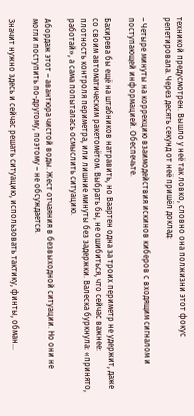техникой предусмотрен. Вышло у неё так ловко, словно она полжизни этот фокус репетировала. Через десять секунд от неё пришёл доклад:

– Четыре минуты на коррекцию взаимодействия искинов киберов с входящим сигналом и поступающей информацией. Обеспечьте.

Бахирева бы ещё на штабников натравить, но Ваартен одна за троих периметр не удержит, даже со своим автоматическим ракетомётом. Выбрать бы, не ошибиться, что сейчас важнее: плотность контроля периметра, или лишние минуты без задержки. Валеска буркнула: «принято, работай», а сама попыталась осмыслить ситуацию.

Абордаж этот – авантюра чистой воды. Жест отчаяния в безвыходной ситуации. Но они не могли поступить по-другому, поэтому – не обсуждается.

Значит нужно здесь и сейчас решать ситуацию, использовать тактику, финты, обман…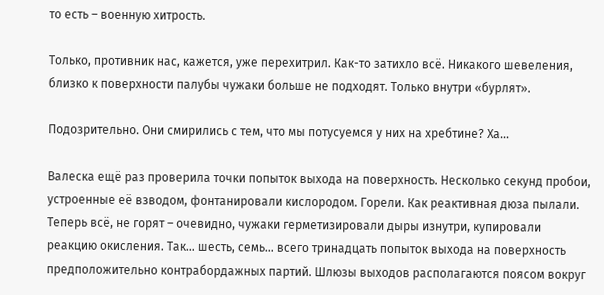то есть – военную хитрость.

Только, противник нас, кажется, уже перехитрил. Как-то затихло всё. Никакого шевеления, близко к поверхности палубы чужаки больше не подходят. Только внутри «бурлят».

Подозрительно. Они смирились с тем, что мы потусуемся у них на хребтине? Ха…

Валеска ещё раз проверила точки попыток выхода на поверхность. Несколько секунд пробои, устроенные её взводом, фонтанировали кислородом. Горели. Как реактивная дюза пылали. Теперь всё, не горят – очевидно, чужаки герметизировали дыры изнутри, купировали реакцию окисления. Так… шесть, семь… всего тринадцать попыток выхода на поверхность предположительно контрабордажных партий. Шлюзы выходов располагаются поясом вокруг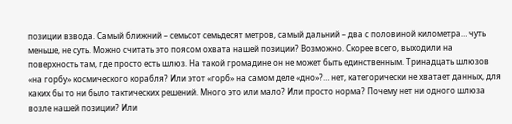позиции взвода. Самый ближний – семьсот семьдесят метров, самый дальний – два с половиной километра… чуть меньше, не суть. Можно считать это поясом охвата нашей позиции? Возможно. Скорее всего, выходили на поверхность там, где просто есть шлюз. На такой громадине он не может быть единственным. Тринадцать шлюзов «на горбу» космического корабля? Или этот «горб» на самом деле «дно»?… нет, категорически не хватает данных, для каких бы то ни было тактических решений. Много это или мало? Или просто норма? Почему нет ни одного шлюза возле нашей позиции? Или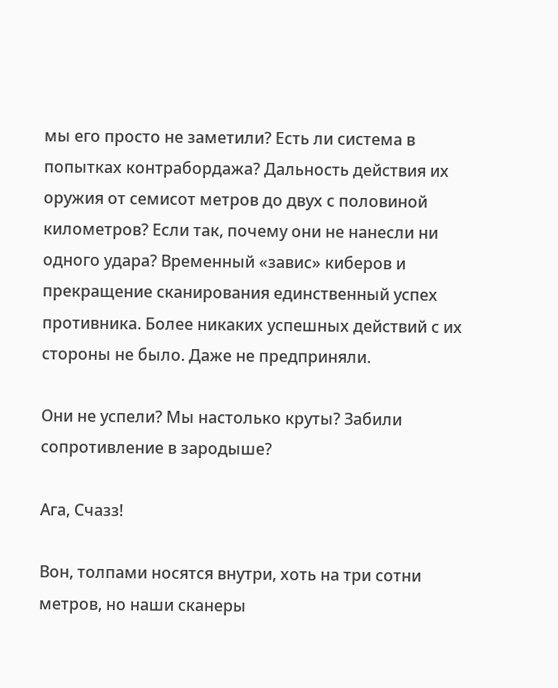мы его просто не заметили? Есть ли система в попытках контрабордажа? Дальность действия их оружия от семисот метров до двух с половиной километров? Если так, почему они не нанесли ни одного удара? Временный «завис» киберов и прекращение сканирования единственный успех противника. Более никаких успешных действий с их стороны не было. Даже не предприняли.

Они не успели? Мы настолько круты? Забили сопротивление в зародыше?

Ага, Счазз!

Вон, толпами носятся внутри, хоть на три сотни метров, но наши сканеры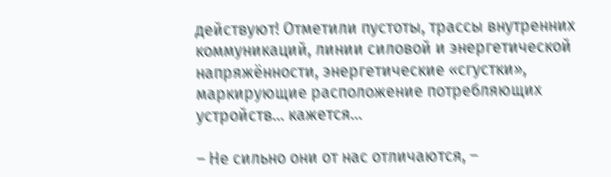действуют! Отметили пустоты, трассы внутренних коммуникаций, линии силовой и энергетической напряжённости, энергетические «сгустки», маркирующие расположение потребляющих устройств… кажется…

– Не сильно они от нас отличаются, –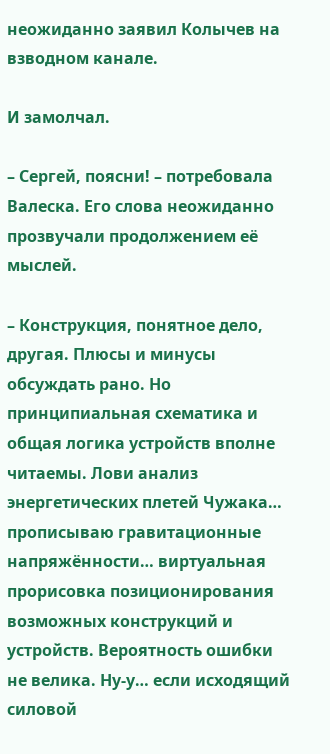неожиданно заявил Колычев на взводном канале.

И замолчал.

– Сергей, поясни! – потребовала Валеска. Его слова неожиданно прозвучали продолжением её мыслей.

– Конструкция, понятное дело, другая. Плюсы и минусы обсуждать рано. Но принципиальная схематика и общая логика устройств вполне читаемы. Лови анализ энергетических плетей Чужака… прописываю гравитационные напряжённости… виртуальная прорисовка позиционирования возможных конструкций и устройств. Вероятность ошибки не велика. Ну-у… если исходящий силовой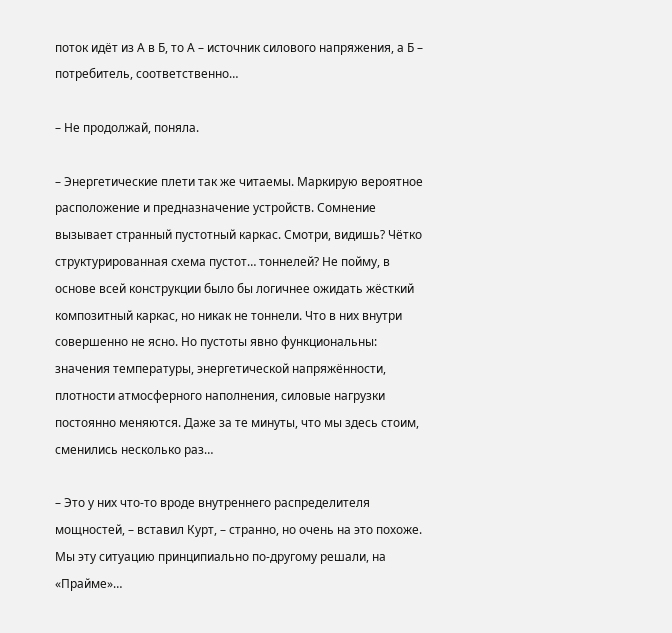поток идёт из А в Б, то А – источник силового напряжения, а Б – потребитель, соответственно…

– Не продолжай, поняла.

– Энергетические плети так же читаемы. Маркирую вероятное расположение и предназначение устройств. Сомнение вызывает странный пустотный каркас. Смотри, видишь? Чётко структурированная схема пустот… тоннелей? Не пойму, в основе всей конструкции было бы логичнее ожидать жёсткий композитный каркас, но никак не тоннели. Что в них внутри совершенно не ясно. Но пустоты явно функциональны: значения температуры, энергетической напряжённости, плотности атмосферного наполнения, силовые нагрузки постоянно меняются. Даже за те минуты, что мы здесь стоим, сменились несколько раз…

– Это у них что-то вроде внутреннего распределителя мощностей, – вставил Курт, – странно, но очень на это похоже. Мы эту ситуацию принципиально по-другому решали, на «Прайме»…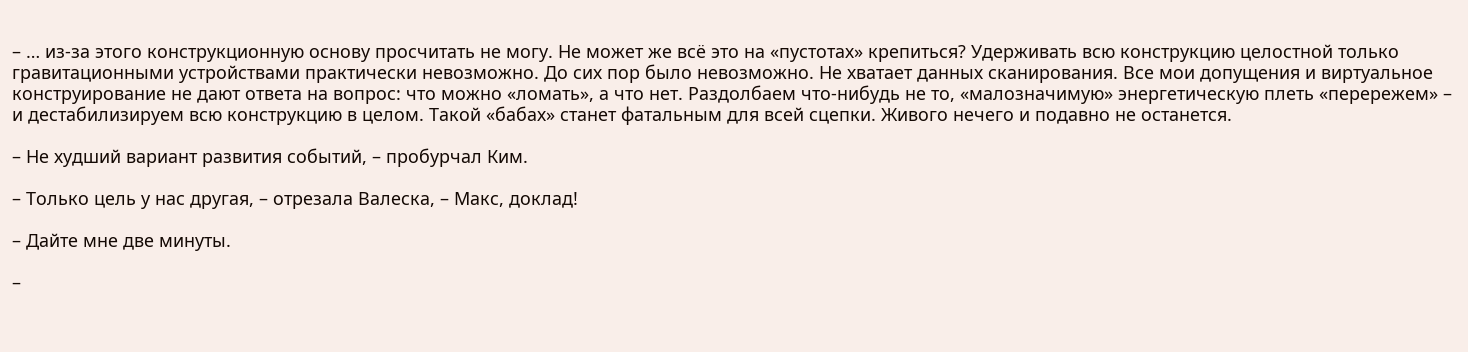– … из-за этого конструкционную основу просчитать не могу. Не может же всё это на «пустотах» крепиться? Удерживать всю конструкцию целостной только гравитационными устройствами практически невозможно. До сих пор было невозможно. Не хватает данных сканирования. Все мои допущения и виртуальное конструирование не дают ответа на вопрос: что можно «ломать», а что нет. Раздолбаем что-нибудь не то, «малозначимую» энергетическую плеть «перережем» – и дестабилизируем всю конструкцию в целом. Такой «бабах» станет фатальным для всей сцепки. Живого нечего и подавно не останется.

– Не худший вариант развития событий, – пробурчал Ким.

– Только цель у нас другая, – отрезала Валеска, – Макс, доклад!

– Дайте мне две минуты.

–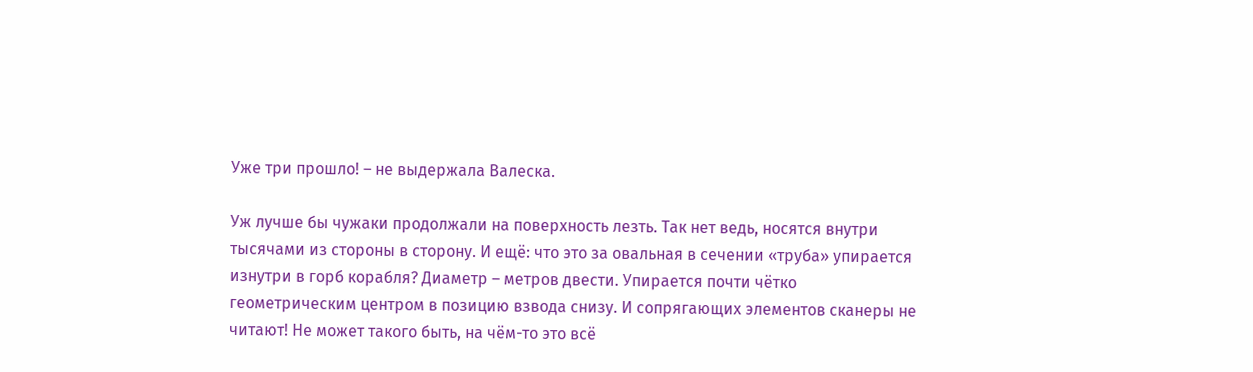Уже три прошло! – не выдержала Валеска.

Уж лучше бы чужаки продолжали на поверхность лезть. Так нет ведь, носятся внутри тысячами из стороны в сторону. И ещё: что это за овальная в сечении «труба» упирается изнутри в горб корабля? Диаметр – метров двести. Упирается почти чётко геометрическим центром в позицию взвода снизу. И сопрягающих элементов сканеры не читают! Не может такого быть, на чём-то это всё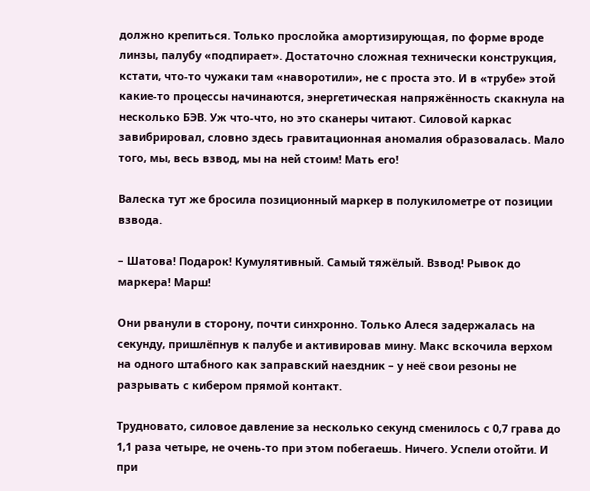должно крепиться. Только прослойка амортизирующая, по форме вроде линзы, палубу «подпирает». Достаточно сложная технически конструкция, кстати, что-то чужаки там «наворотили», не с проста это. И в «трубе» этой какие-то процессы начинаются, энергетическая напряжённость скакнула на несколько БЭВ. Уж что-что, но это сканеры читают. Силовой каркас завибрировал, словно здесь гравитационная аномалия образовалась. Мало того, мы, весь взвод, мы на ней стоим! Мать его!

Валеска тут же бросила позиционный маркер в полукилометре от позиции взвода.

– Шатова! Подарок! Кумулятивный. Самый тяжёлый. Взвод! Рывок до маркера! Марш!

Они рванули в сторону, почти синхронно. Только Алеся задержалась на секунду, пришлёпнув к палубе и активировав мину. Макс вскочила верхом на одного штабного как заправский наездник – у неё свои резоны не разрывать с кибером прямой контакт.

Трудновато, силовое давление за несколько секунд сменилось с 0,7 грава до 1,1 раза четыре, не очень-то при этом побегаешь. Ничего. Успели отойти. И при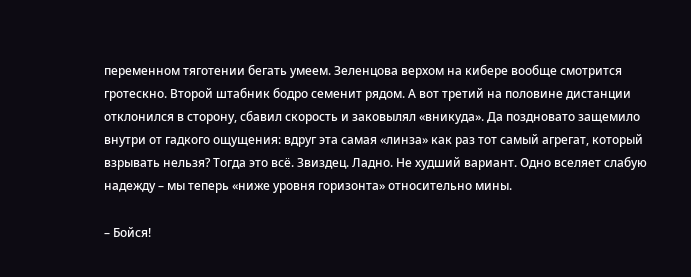переменном тяготении бегать умеем. Зеленцова верхом на кибере вообще смотрится гротескно. Второй штабник бодро семенит рядом. А вот третий на половине дистанции отклонился в сторону, сбавил скорость и заковылял «вникуда». Да поздновато защемило внутри от гадкого ощущения: вдруг эта самая «линза» как раз тот самый агрегат, который взрывать нельзя? Тогда это всё. Звиздец. Ладно. Не худший вариант. Одно вселяет слабую надежду – мы теперь «ниже уровня горизонта» относительно мины.

– Бойся!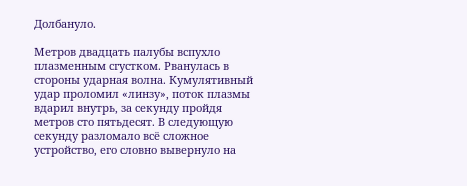Долбануло.

Метров двадцать палубы вспухло плазменным сгустком. Рванулась в стороны ударная волна. Кумулятивный удар проломил «линзу», поток плазмы вдарил внутрь, за секунду пройдя метров сто пятьдесят. В следующую секунду разломало всё сложное устройство, его словно вывернуло на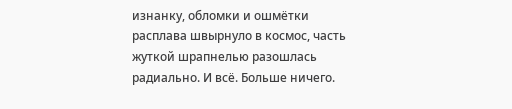изнанку, обломки и ошмётки расплава швырнуло в космос, часть жуткой шрапнелью разошлась радиально. И всё. Больше ничего.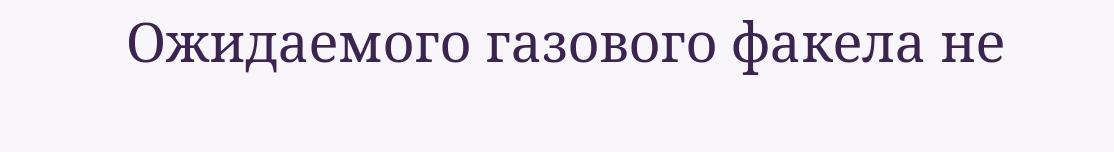Ожидаемого газового факела не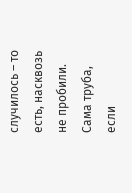случилось – то есть, насквозь не пробили. Сама труба, если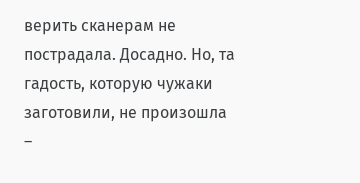верить сканерам не пострадала. Досадно. Но, та гадость, которую чужаки заготовили, не произошла –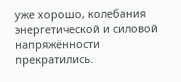уже хорошо, колебания энергетической и силовой напряжённости прекратились.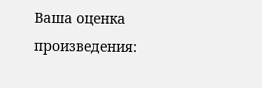Ваша оценка произведения: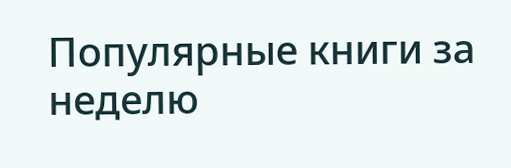Популярные книги за неделю